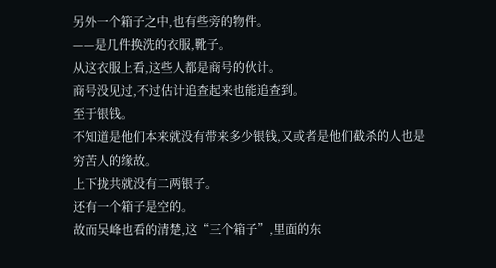另外一个箱子之中,也有些旁的物件。
——是几件换洗的衣服,靴子。
从这衣服上看,这些人都是商号的伙计。
商号没见过,不过估计追查起来也能追查到。
至于银钱。
不知道是他们本来就没有带来多少银钱,又或者是他们截杀的人也是穷苦人的缘故。
上下拢共就没有二两银子。
还有一个箱子是空的。
故而吴峰也看的清楚,这“三个箱子”,里面的东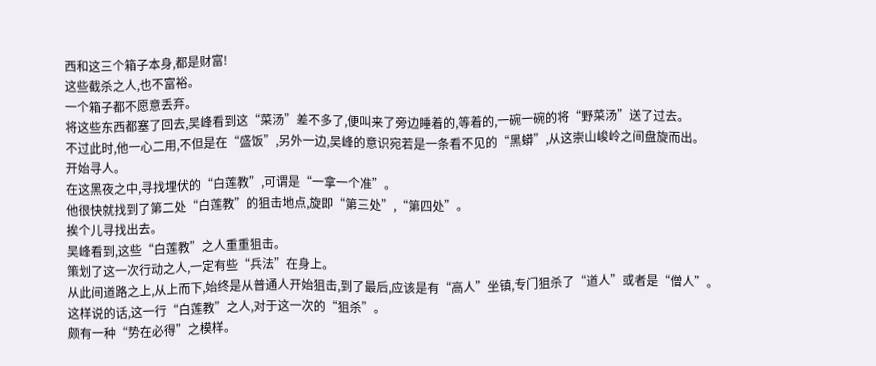西和这三个箱子本身,都是财富!
这些截杀之人,也不富裕。
一个箱子都不愿意丢弃。
将这些东西都塞了回去,吴峰看到这“菜汤”差不多了,便叫来了旁边睡着的,等着的,一碗一碗的将“野菜汤”送了过去。
不过此时,他一心二用,不但是在“盛饭”,另外一边,吴峰的意识宛若是一条看不见的“黑蟒”,从这崇山峻岭之间盘旋而出。
开始寻人。
在这黑夜之中,寻找埋伏的“白莲教”,可谓是“一拿一个准”。
他很快就找到了第二处“白莲教”的狙击地点,旋即“第三处”,“第四处”。
挨个儿寻找出去。
吴峰看到,这些“白莲教”之人重重狙击。
策划了这一次行动之人,一定有些“兵法”在身上。
从此间道路之上,从上而下,始终是从普通人开始狙击,到了最后,应该是有“高人”坐镇,专门狙杀了“道人”或者是“僧人”。
这样说的话,这一行“白莲教”之人,对于这一次的“狙杀”。
颇有一种“势在必得”之模样。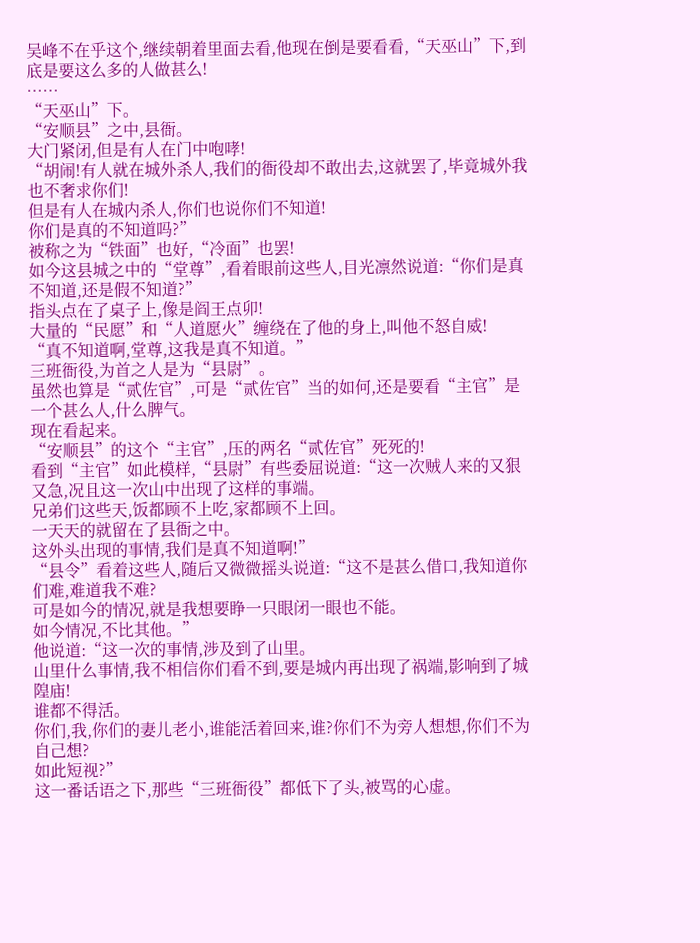吴峰不在乎这个,继续朝着里面去看,他现在倒是要看看,“天巫山”下,到底是要这么多的人做甚么!
……
“天巫山”下。
“安顺县”之中,县衙。
大门紧闭,但是有人在门中咆哮!
“胡闹!有人就在城外杀人,我们的衙役却不敢出去,这就罢了,毕竟城外我也不奢求你们!
但是有人在城内杀人,你们也说你们不知道!
你们是真的不知道吗?”
被称之为“铁面”也好,“冷面”也罢!
如今这县城之中的“堂尊”,看着眼前这些人,目光凛然说道:“你们是真不知道,还是假不知道?”
指头点在了桌子上,像是阎王点卯!
大量的“民愿”和“人道愿火”缠绕在了他的身上,叫他不怒自威!
“真不知道啊,堂尊,这我是真不知道。”
三班衙役,为首之人是为“县尉”。
虽然也算是“贰佐官”,可是“贰佐官”当的如何,还是要看“主官”是一个甚么人,什么脾气。
现在看起来。
“安顺县”的这个“主官”,压的两名“贰佐官”死死的!
看到“主官”如此模样,“县尉”有些委屈说道:“这一次贼人来的又狠又急,况且这一次山中出现了这样的事端。
兄弟们这些天,饭都顾不上吃,家都顾不上回。
一天天的就留在了县衙之中。
这外头出现的事情,我们是真不知道啊!”
“县令”看着这些人,随后又微微摇头说道:“这不是甚么借口,我知道你们难,难道我不难?
可是如今的情况,就是我想要睁一只眼闭一眼也不能。
如今情况,不比其他。”
他说道:“这一次的事情,涉及到了山里。
山里什么事情,我不相信你们看不到,要是城内再出现了祸端,影响到了城隍庙!
谁都不得活。
你们,我,你们的妻儿老小,谁能活着回来,谁?你们不为旁人想想,你们不为自己想?
如此短视?”
这一番话语之下,那些“三班衙役”都低下了头,被骂的心虚。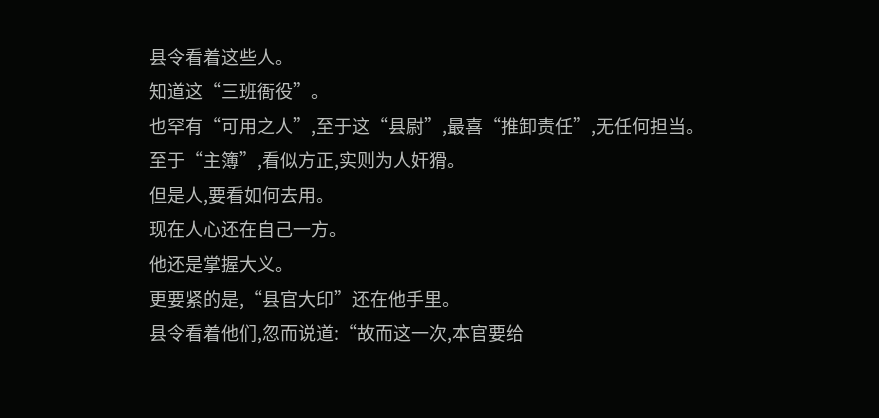县令看着这些人。
知道这“三班衙役”。
也罕有“可用之人”,至于这“县尉”,最喜“推卸责任”,无任何担当。
至于“主簿”,看似方正,实则为人奸猾。
但是人,要看如何去用。
现在人心还在自己一方。
他还是掌握大义。
更要紧的是,“县官大印”还在他手里。
县令看着他们,忽而说道:“故而这一次,本官要给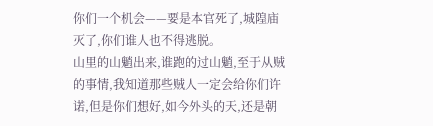你们一个机会——要是本官死了,城隍庙灭了,你们谁人也不得逃脱。
山里的山魈出来,谁跑的过山魈,至于从贼的事情,我知道那些贼人一定会给你们许诺,但是你们想好,如今外头的天,还是朝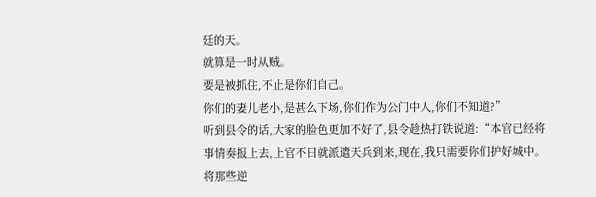廷的天。
就算是一时从贼。
要是被抓住,不止是你们自己。
你们的妻儿老小,是甚么下场,你们作为公门中人,你们不知道?”
听到县令的话,大家的脸色更加不好了,县令趁热打铁说道:“本官已经将事情奏报上去,上官不日就派遣天兵到来,现在,我只需要你们护好城中。
将那些逆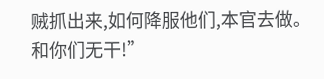贼抓出来,如何降服他们,本官去做。
和你们无干!”